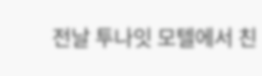전날 투나잇 모텔에서 친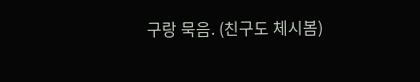구랑 묵음. (친구도 체시봄)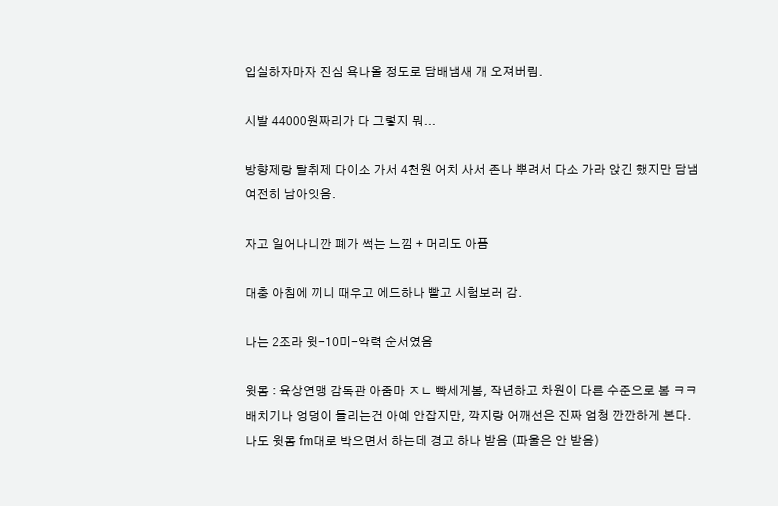입실하자마자 진심 욕나올 정도로 담배냄새 개 오져버림.

시발 44000원짜리가 다 그렇지 뭐...

방향제랑 탈취제 다이소 가서 4천원 어치 사서 존나 뿌려서 다소 가라 앉긴 했지만 담냄 여전히 남아잇음.

자고 일어나니깐 폐가 썩는 느낌 + 머리도 아픔

대충 아침에 끼니 때우고 에드하나 빨고 시험보러 감.

나는 2조라 윗-10미-악력 순서였음

윗몸 : 육상연맹 감독관 아줌마 ㅈㄴ 빡세게봄, 작년하고 차원이 다른 수준으로 봄 ㅋㅋ 배치기나 엉덩이 들리는건 아예 안잡지만, 깍지랑 어깨선은 진짜 엄청 깐깐하게 본다.
나도 윗몸 fm대로 박으면서 하는데 경고 하나 받음 (파울은 안 받음)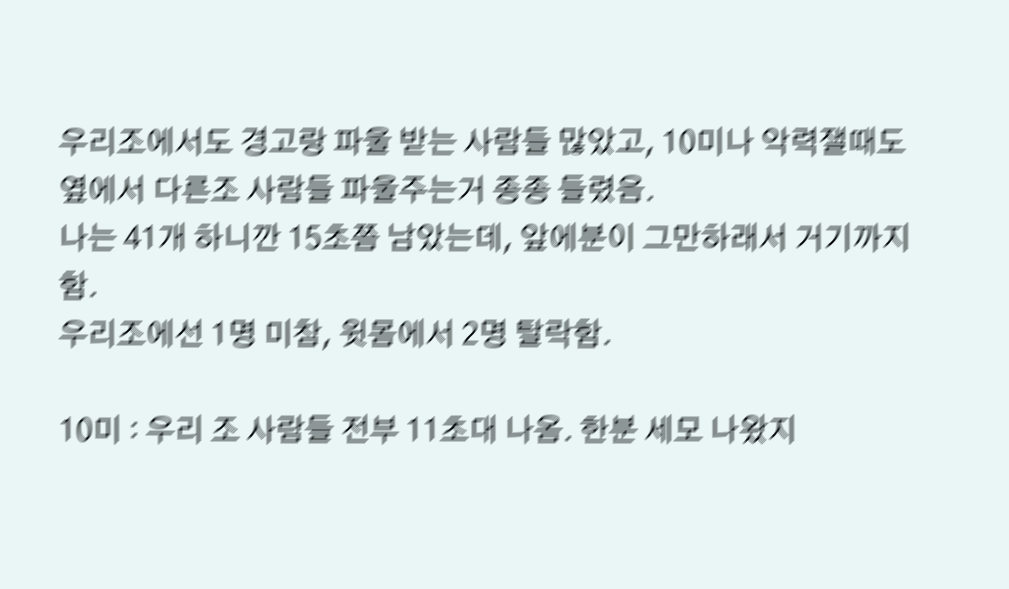우리조에서도 경고랑 파울 받는 사람들 많았고, 10미나 악력잴때도 옆에서 다른조 사람들 파울주는거 종종 들렸음.
나는 41개 하니깐 15초쯤 남았는데, 앞에분이 그만하래서 거기까지 함.
우리조에선 1명 미참, 윗몸에서 2명 탈락함.

10미 : 우리 조 사람들 전부 11초대 나옴. 한분 세모 나왔지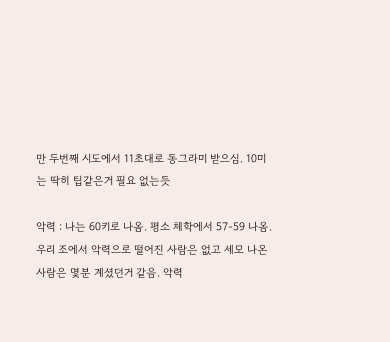만 두번째 시도에서 11초대로 동그라미 받으심. 10미는 딱히 팁같은거 필요 없는듯

악력 : 나는 60키로 나옴. 평소 체학에서 57-59 나옴.
우리 조에서 악력으로 떨어진 사람은 없고 세모 나온 사람은 몇분 계셨던거 같음. 악력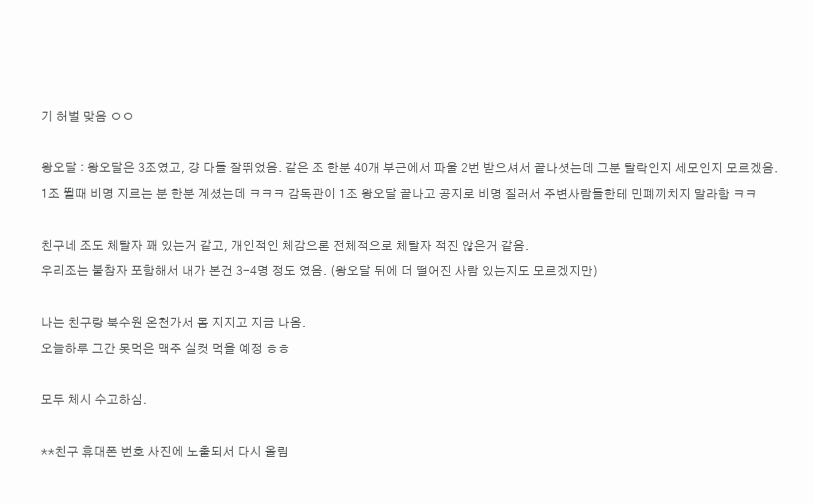기 허벌 맞음 ㅇㅇ

왕오달 : 왕오달은 3조였고, 걍 다들 잘뛰었음. 같은 조 한분 40개 부근에서 파울 2번 받으셔서 끝나셧는데 그분 탈락인지 세모인지 모르겠음.
1조 뛸때 비명 지르는 분 한분 계셨는데 ㅋㅋㅋ 감독관이 1조 왕오달 끝나고 공지로 비명 질러서 주변사람들한테 민폐끼치지 말라함 ㅋㅋ

친구네 조도 체탈자 꽤 있는거 같고, 개인적인 체감으론 전체적으로 체탈자 적진 않은거 같음.
우리조는 불참자 포함해서 내가 본건 3-4명 정도 였음. (왕오달 뒤에 더 떨어진 사람 있는지도 모르겠지만)

나는 친구랑 북수원 온천가서 몸 지지고 지금 나옴.
오늘하루 그간 못먹은 맥주 실컷 먹을 예정 ㅎㅎ

모두 체시 수고하심.

**친구 휴대폰 번호 사진에 노출되서 다시 올림